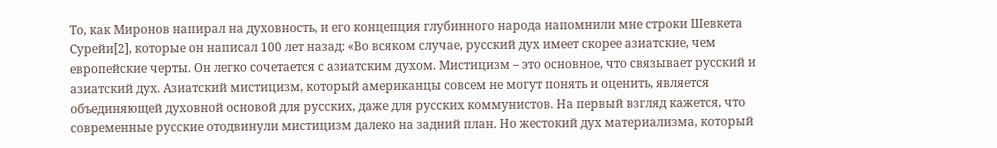То, как Миронов напирал на духовность, и его концепция глубинного народа напомнили мне строки Шевкета Сурейи[2], которые он написал 100 лет назад: «Во всяком случае, русский дух имеет скорее азиатские, чем европейские черты. Он легко сочетается с азиатским духом. Мистицизм – это основное, что связывает русский и азиатский дух. Азиатский мистицизм, который американцы совсем не могут понять и оценить, является объединяющей духовной основой для русских, даже для русских коммунистов. На первый взгляд кажется, что современные русские отодвинули мистицизм далеко на задний план. Но жестокий дух материализма, который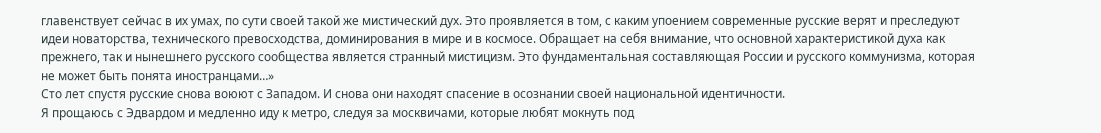главенствует сейчас в их умах, по сути своей такой же мистический дух. Это проявляется в том, с каким упоением современные русские верят и преследуют идеи новаторства, технического превосходства, доминирования в мире и в космосе. Обращает на себя внимание, что основной характеристикой духа как прежнего, так и нынешнего русского сообщества является странный мистицизм. Это фундаментальная составляющая России и русского коммунизма, которая не может быть понята иностранцами…»
Сто лет спустя русские снова воюют с Западом. И снова они находят спасение в осознании своей национальной идентичности.
Я прощаюсь с Эдвардом и медленно иду к метро, следуя за москвичами, которые любят мокнуть под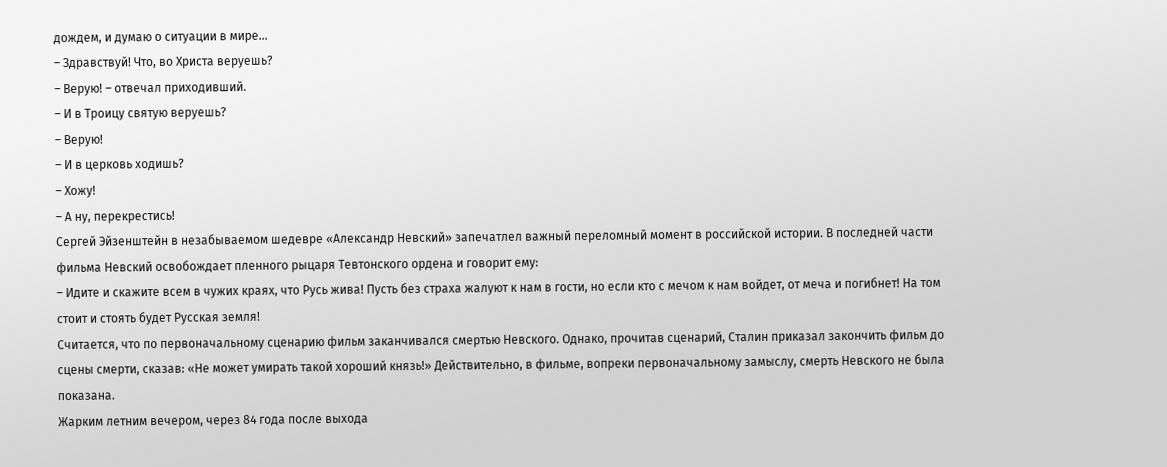дождем, и думаю о ситуации в мире…
– Здравствуй! Что, во Христа веруешь?
– Верую! – отвечал приходивший.
– И в Троицу святую веруешь?
– Верую!
– И в церковь ходишь?
– Хожу!
– А ну, перекрестись!
Сергей Эйзенштейн в незабываемом шедевре «Александр Невский» запечатлел важный переломный момент в российской истории. В последней части фильма Невский освобождает пленного рыцаря Тевтонского ордена и говорит ему:
– Идите и скажите всем в чужих краях, что Русь жива! Пусть без страха жалуют к нам в гости, но если кто с мечом к нам войдет, от меча и погибнет! На том стоит и стоять будет Русская земля!
Считается, что по первоначальному сценарию фильм заканчивался смертью Невского. Однако, прочитав сценарий, Сталин приказал закончить фильм до сцены смерти, сказав: «Не может умирать такой хороший князь!» Действительно, в фильме, вопреки первоначальному замыслу, смерть Невского не была показана.
Жарким летним вечером, через 84 года после выхода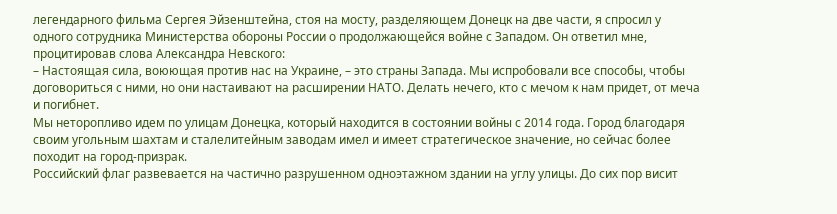легендарного фильма Сергея Эйзенштейна, стоя на мосту, разделяющем Донецк на две части, я спросил у одного сотрудника Министерства обороны России о продолжающейся войне с Западом. Он ответил мне, процитировав слова Александра Невского:
– Настоящая сила, воюющая против нас на Украине, – это страны Запада. Мы испробовали все способы, чтобы договориться с ними, но они настаивают на расширении НАТО. Делать нечего, кто с мечом к нам придет, от меча и погибнет.
Мы неторопливо идем по улицам Донецка, который находится в состоянии войны с 2014 года. Город благодаря своим угольным шахтам и сталелитейным заводам имел и имеет стратегическое значение, но сейчас более походит на город-призрак.
Российский флаг развевается на частично разрушенном одноэтажном здании на углу улицы. До сих пор висит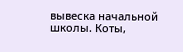вывеска начальной школы. Коты,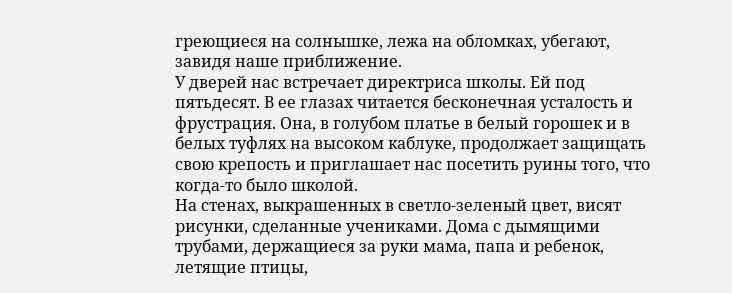греющиеся на солнышке, лежа на обломках, убегают, завидя наше приближение.
У дверей нас встречает директриса школы. Ей под пятьдесят. В ее глазах читается бесконечная усталость и фрустрация. Она, в голубом платье в белый горошек и в белых туфлях на высоком каблуке, продолжает защищать свою крепость и приглашает нас посетить руины того, что когда-то было школой.
На стенах, выкрашенных в светло-зеленый цвет, висят рисунки, сделанные учениками. Дома с дымящими трубами, держащиеся за руки мама, папа и ребенок, летящие птицы,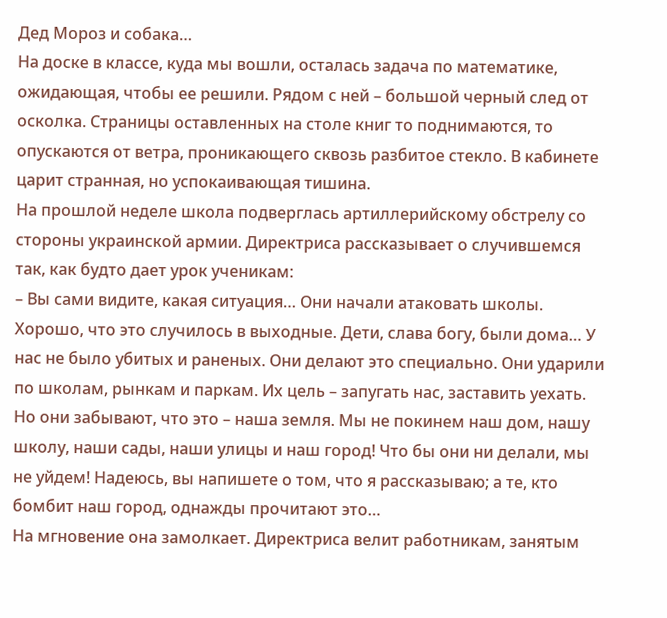Дед Мороз и собака…
На доске в классе, куда мы вошли, осталась задача по математике, ожидающая, чтобы ее решили. Рядом с ней – большой черный след от осколка. Страницы оставленных на столе книг то поднимаются, то опускаются от ветра, проникающего сквозь разбитое стекло. В кабинете царит странная, но успокаивающая тишина.
На прошлой неделе школа подверглась артиллерийскому обстрелу со стороны украинской армии. Директриса рассказывает о случившемся так, как будто дает урок ученикам:
– Вы сами видите, какая ситуация… Они начали атаковать школы. Хорошо, что это случилось в выходные. Дети, слава богу, были дома… У нас не было убитых и раненых. Они делают это специально. Они ударили по школам, рынкам и паркам. Их цель – запугать нас, заставить уехать. Но они забывают, что это – наша земля. Мы не покинем наш дом, нашу школу, наши сады, наши улицы и наш город! Что бы они ни делали, мы не уйдем! Надеюсь, вы напишете о том, что я рассказываю; а те, кто бомбит наш город, однажды прочитают это…
На мгновение она замолкает. Директриса велит работникам, занятым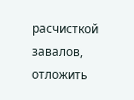расчисткой завалов, отложить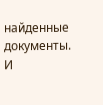найденные документы. И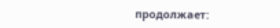продолжает: